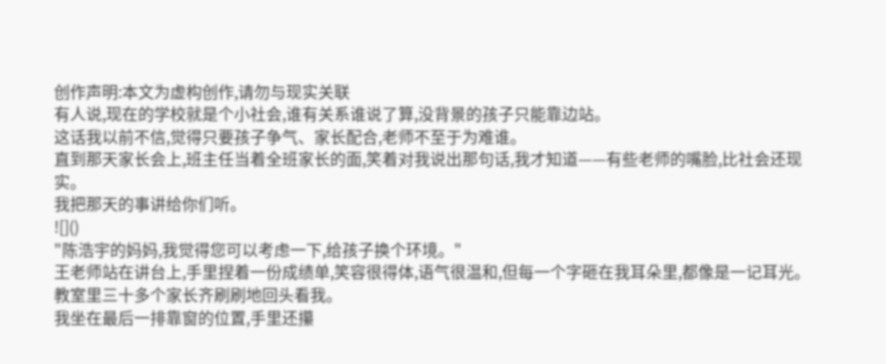创作声明:本文为虚构创作,请勿与现实关联
有人说,现在的学校就是个小社会,谁有关系谁说了算,没背景的孩子只能靠边站。
这话我以前不信,觉得只要孩子争气、家长配合,老师不至于为难谁。
直到那天家长会上,班主任当着全班家长的面,笑着对我说出那句话,我才知道——有些老师的嘴脸,比社会还现实。
我把那天的事讲给你们听。
![]()
"陈浩宇的妈妈,我觉得您可以考虑一下,给孩子换个环境。"
王老师站在讲台上,手里捏着一份成绩单,笑容很得体,语气很温和,但每一个字砸在我耳朵里,都像是一记耳光。
教室里三十多个家长齐刷刷地回头看我。
我坐在最后一排靠窗的位置,手里还攥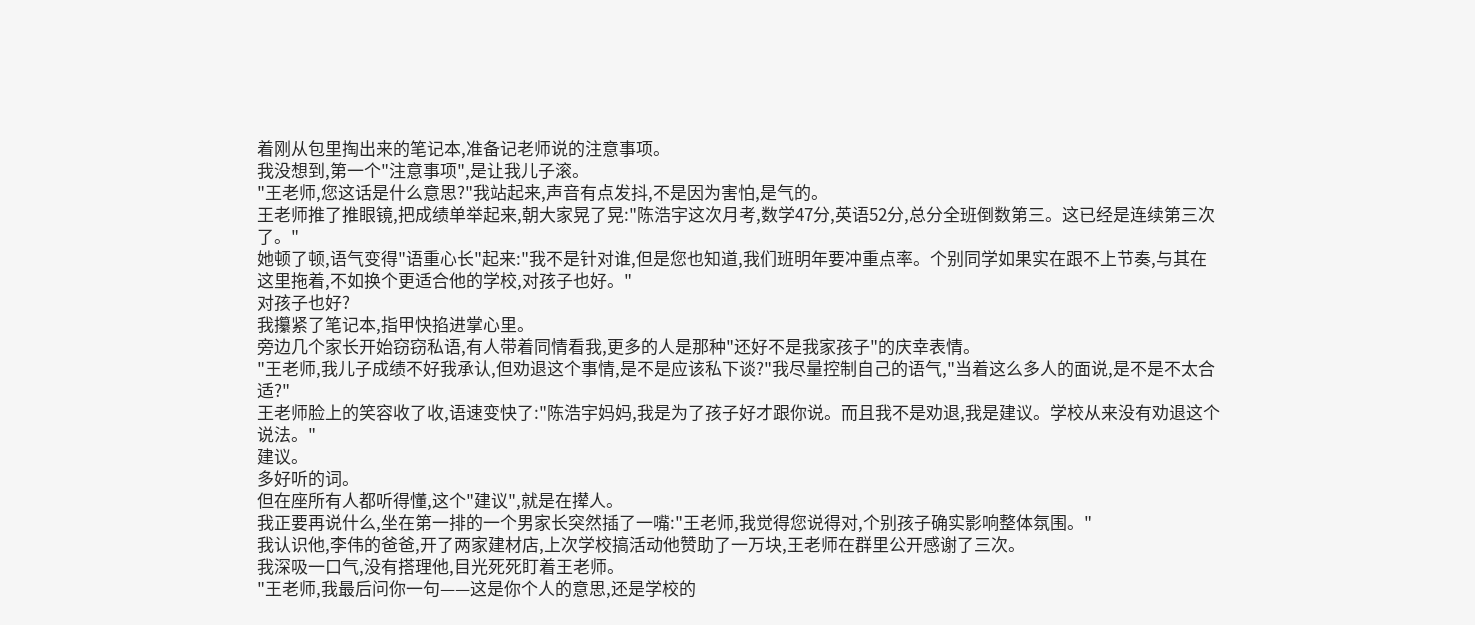着刚从包里掏出来的笔记本,准备记老师说的注意事项。
我没想到,第一个"注意事项",是让我儿子滚。
"王老师,您这话是什么意思?"我站起来,声音有点发抖,不是因为害怕,是气的。
王老师推了推眼镜,把成绩单举起来,朝大家晃了晃:"陈浩宇这次月考,数学47分,英语52分,总分全班倒数第三。这已经是连续第三次了。"
她顿了顿,语气变得"语重心长"起来:"我不是针对谁,但是您也知道,我们班明年要冲重点率。个别同学如果实在跟不上节奏,与其在这里拖着,不如换个更适合他的学校,对孩子也好。"
对孩子也好?
我攥紧了笔记本,指甲快掐进掌心里。
旁边几个家长开始窃窃私语,有人带着同情看我,更多的人是那种"还好不是我家孩子"的庆幸表情。
"王老师,我儿子成绩不好我承认,但劝退这个事情,是不是应该私下谈?"我尽量控制自己的语气,"当着这么多人的面说,是不是不太合适?"
王老师脸上的笑容收了收,语速变快了:"陈浩宇妈妈,我是为了孩子好才跟你说。而且我不是劝退,我是建议。学校从来没有劝退这个说法。"
建议。
多好听的词。
但在座所有人都听得懂,这个"建议",就是在撵人。
我正要再说什么,坐在第一排的一个男家长突然插了一嘴:"王老师,我觉得您说得对,个别孩子确实影响整体氛围。"
我认识他,李伟的爸爸,开了两家建材店,上次学校搞活动他赞助了一万块,王老师在群里公开感谢了三次。
我深吸一口气,没有搭理他,目光死死盯着王老师。
"王老师,我最后问你一句——这是你个人的意思,还是学校的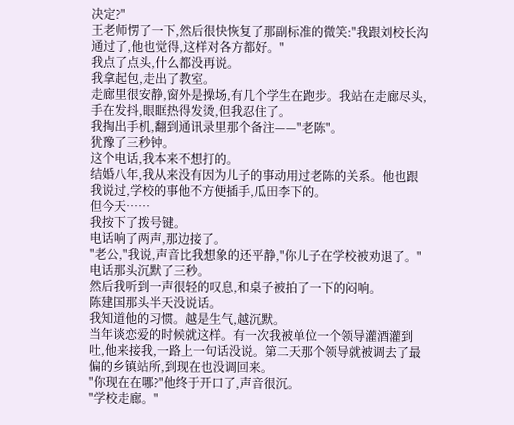决定?"
王老师愣了一下,然后很快恢复了那副标准的微笑:"我跟刘校长沟通过了,他也觉得,这样对各方都好。"
我点了点头,什么都没再说。
我拿起包,走出了教室。
走廊里很安静,窗外是操场,有几个学生在跑步。我站在走廊尽头,手在发抖,眼眶热得发烫,但我忍住了。
我掏出手机,翻到通讯录里那个备注——"老陈"。
犹豫了三秒钟。
这个电话,我本来不想打的。
结婚八年,我从来没有因为儿子的事动用过老陈的关系。他也跟我说过,学校的事他不方便插手,瓜田李下的。
但今天……
我按下了拨号键。
电话响了两声,那边接了。
"老公,"我说,声音比我想象的还平静,"你儿子在学校被劝退了。"
电话那头沉默了三秒。
然后我听到一声很轻的叹息,和桌子被拍了一下的闷响。
陈建国那头半天没说话。
我知道他的习惯。越是生气,越沉默。
当年谈恋爱的时候就这样。有一次我被单位一个领导灌酒灌到吐,他来接我,一路上一句话没说。第二天那个领导就被调去了最偏的乡镇站所,到现在也没调回来。
"你现在在哪?"他终于开口了,声音很沉。
"学校走廊。"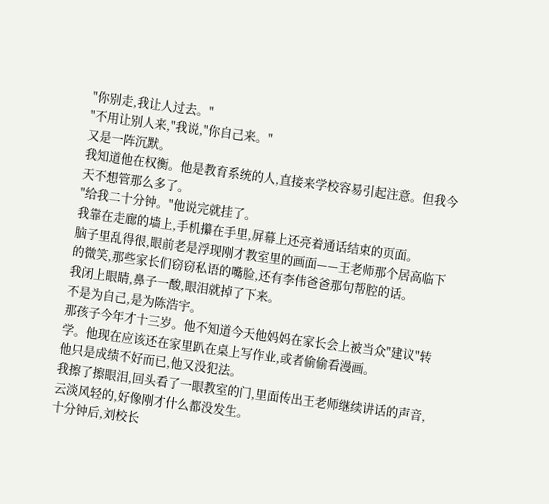"你别走,我让人过去。"
"不用让别人来,"我说,"你自己来。"
又是一阵沉默。
我知道他在权衡。他是教育系统的人,直接来学校容易引起注意。但我今天不想管那么多了。
"给我二十分钟。"他说完就挂了。
我靠在走廊的墙上,手机攥在手里,屏幕上还亮着通话结束的页面。
脑子里乱得很,眼前老是浮现刚才教室里的画面——王老师那个居高临下的微笑,那些家长们窃窃私语的嘴脸,还有李伟爸爸那句帮腔的话。
我闭上眼睛,鼻子一酸,眼泪就掉了下来。
不是为自己,是为陈浩宇。
那孩子今年才十三岁。他不知道今天他妈妈在家长会上被当众"建议"转学。他现在应该还在家里趴在桌上写作业,或者偷偷看漫画。
他只是成绩不好而已,他又没犯法。
我擦了擦眼泪,回头看了一眼教室的门,里面传出王老师继续讲话的声音,云淡风轻的,好像刚才什么都没发生。
十分钟后,刘校长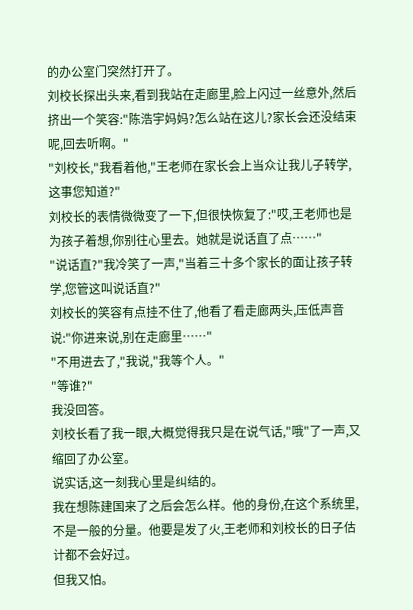的办公室门突然打开了。
刘校长探出头来,看到我站在走廊里,脸上闪过一丝意外,然后挤出一个笑容:"陈浩宇妈妈?怎么站在这儿?家长会还没结束呢,回去听啊。"
"刘校长,"我看着他,"王老师在家长会上当众让我儿子转学,这事您知道?"
刘校长的表情微微变了一下,但很快恢复了:"哎,王老师也是为孩子着想,你别往心里去。她就是说话直了点……"
"说话直?"我冷笑了一声,"当着三十多个家长的面让孩子转学,您管这叫说话直?"
刘校长的笑容有点挂不住了,他看了看走廊两头,压低声音说:"你进来说,别在走廊里……"
"不用进去了,"我说,"我等个人。"
"等谁?"
我没回答。
刘校长看了我一眼,大概觉得我只是在说气话,"哦"了一声,又缩回了办公室。
说实话,这一刻我心里是纠结的。
我在想陈建国来了之后会怎么样。他的身份,在这个系统里,不是一般的分量。他要是发了火,王老师和刘校长的日子估计都不会好过。
但我又怕。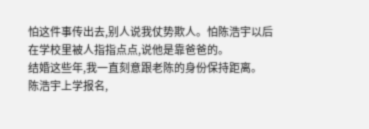怕这件事传出去,别人说我仗势欺人。怕陈浩宇以后在学校里被人指指点点,说他是靠爸爸的。
结婚这些年,我一直刻意跟老陈的身份保持距离。
陈浩宇上学报名,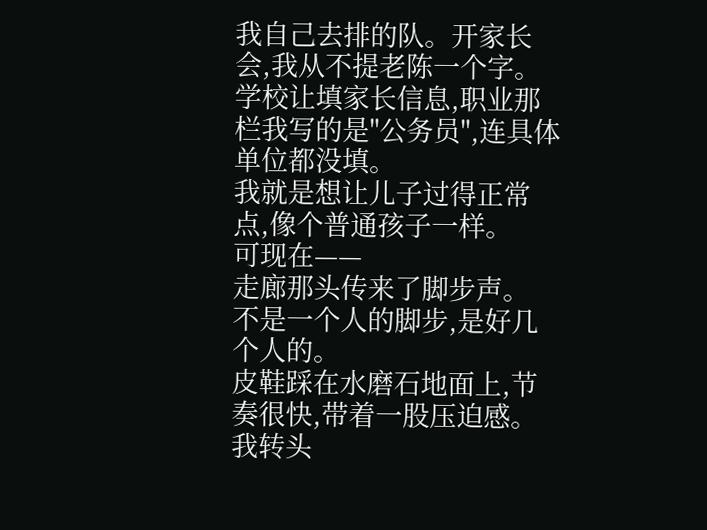我自己去排的队。开家长会,我从不提老陈一个字。学校让填家长信息,职业那栏我写的是"公务员",连具体单位都没填。
我就是想让儿子过得正常点,像个普通孩子一样。
可现在——
走廊那头传来了脚步声。
不是一个人的脚步,是好几个人的。
皮鞋踩在水磨石地面上,节奏很快,带着一股压迫感。
我转头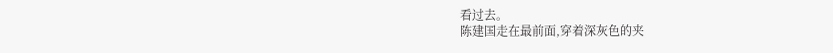看过去。
陈建国走在最前面,穿着深灰色的夹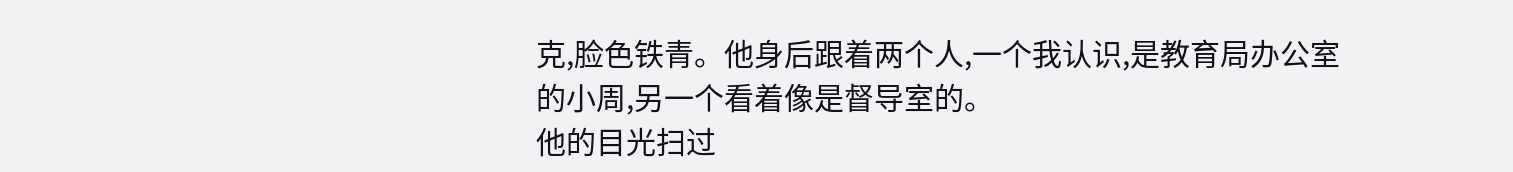克,脸色铁青。他身后跟着两个人,一个我认识,是教育局办公室的小周,另一个看着像是督导室的。
他的目光扫过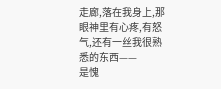走廊,落在我身上,那眼神里有心疼,有怒气,还有一丝我很熟悉的东西——
是愧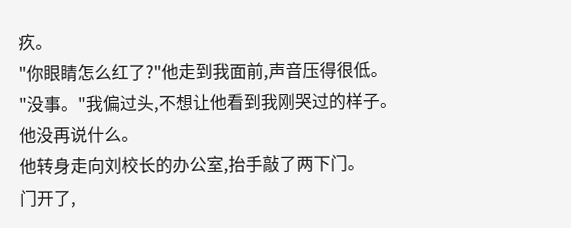疚。
"你眼睛怎么红了?"他走到我面前,声音压得很低。
"没事。"我偏过头,不想让他看到我刚哭过的样子。
他没再说什么。
他转身走向刘校长的办公室,抬手敲了两下门。
门开了,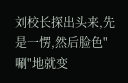刘校长探出头来,先是一愣,然后脸色"唰"地就变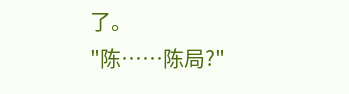了。
"陈……陈局?"